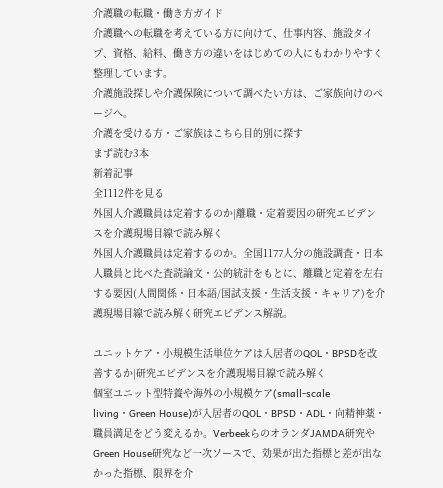介護職の転職・働き方ガイド
介護職への転職を考えている方に向けて、仕事内容、施設タイプ、資格、給料、働き方の違いをはじめての人にもわかりやすく整理しています。
介護施設探しや介護保険について調べたい方は、ご家族向けのページへ。
介護を受ける方・ご家族はこちら目的別に探す
まず読む3本
新着記事
全1112件を見る
外国人介護職員は定着するのか|離職・定着要因の研究エビデンスを介護現場目線で読み解く
外国人介護職員は定着するのか。全国1177人分の施設調査・日本人職員と比べた査読論文・公的統計をもとに、離職と定着を左右する要因(人間関係・日本語/国試支援・生活支援・キャリア)を介護現場目線で読み解く研究エビデンス解説。

ユニットケア・小規模生活単位ケアは入居者のQOL・BPSDを改善するか|研究エビデンスを介護現場目線で読み解く
個室ユニット型特養や海外の小規模ケア(small-scale living・Green House)が入居者のQOL・BPSD・ADL・向精神薬・職員満足をどう変えるか。VerbeekらのオランダJAMDA研究やGreen House研究など一次ソースで、効果が出た指標と差が出なかった指標、限界を介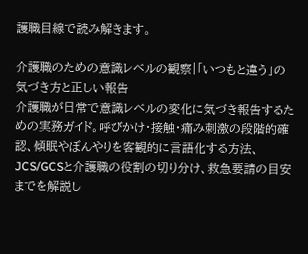護職目線で読み解きます。

介護職のための意識レベルの観察|「いつもと違う」の気づき方と正しい報告
介護職が日常で意識レベルの変化に気づき報告するための実務ガイド。呼びかけ・接触・痛み刺激の段階的確認、傾眠やぼんやりを客観的に言語化する方法、JCS/GCSと介護職の役割の切り分け、救急要請の目安までを解説し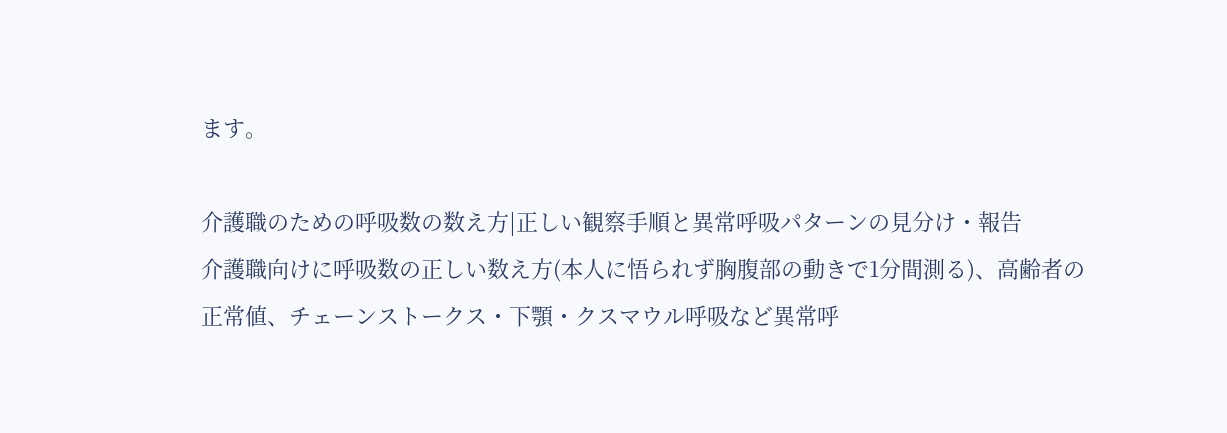ます。

介護職のための呼吸数の数え方|正しい観察手順と異常呼吸パターンの見分け・報告
介護職向けに呼吸数の正しい数え方(本人に悟られず胸腹部の動きで1分間測る)、高齢者の正常値、チェーンストークス・下顎・クスマウル呼吸など異常呼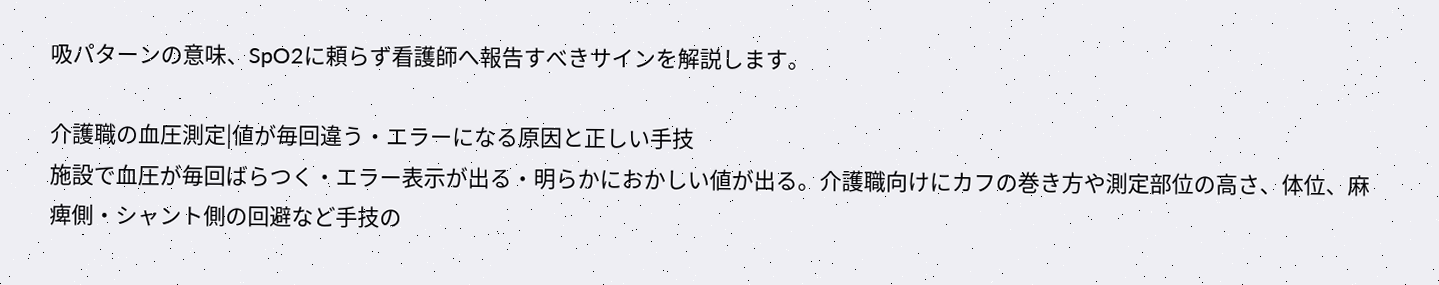吸パターンの意味、SpO2に頼らず看護師へ報告すべきサインを解説します。

介護職の血圧測定|値が毎回違う・エラーになる原因と正しい手技
施設で血圧が毎回ばらつく・エラー表示が出る・明らかにおかしい値が出る。介護職向けにカフの巻き方や測定部位の高さ、体位、麻痺側・シャント側の回避など手技の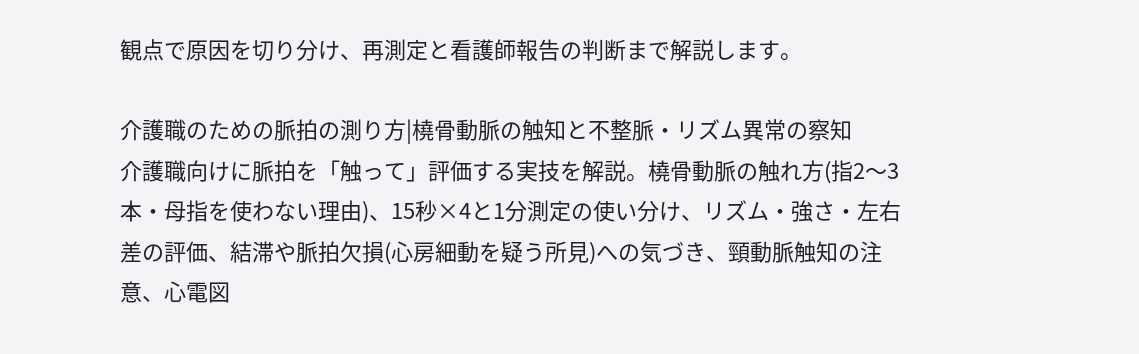観点で原因を切り分け、再測定と看護師報告の判断まで解説します。

介護職のための脈拍の測り方|橈骨動脈の触知と不整脈・リズム異常の察知
介護職向けに脈拍を「触って」評価する実技を解説。橈骨動脈の触れ方(指2〜3本・母指を使わない理由)、15秒×4と1分測定の使い分け、リズム・強さ・左右差の評価、結滞や脈拍欠損(心房細動を疑う所見)への気づき、頸動脈触知の注意、心電図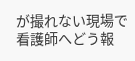が撮れない現場で看護師へどう報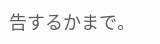告するかまで。